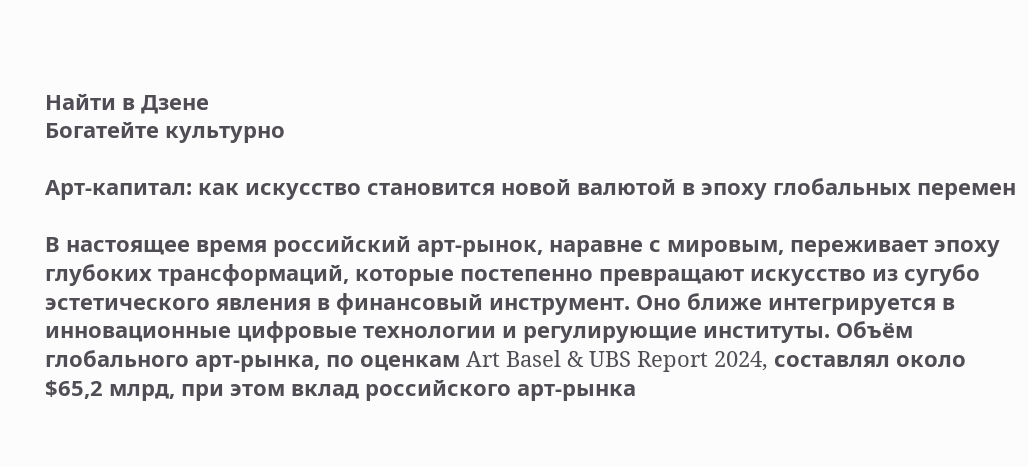Найти в Дзене
Богатейте культурно

Арт-капитал: как искусство становится новой валютой в эпоху глобальных перемен

В настоящее время российский арт-рынок, наравне с мировым, переживает эпоху глубоких трансформаций, которые постепенно превращают искусство из сугубо эстетического явления в финансовый инструмент. Оно ближе интегрируется в инновационные цифровые технологии и регулирующие институты. Объём глобального арт-рынка, по оценкам Art Basel & UBS Report 2024, составлял около $65,2 млрд, при этом вклад российского арт-рынка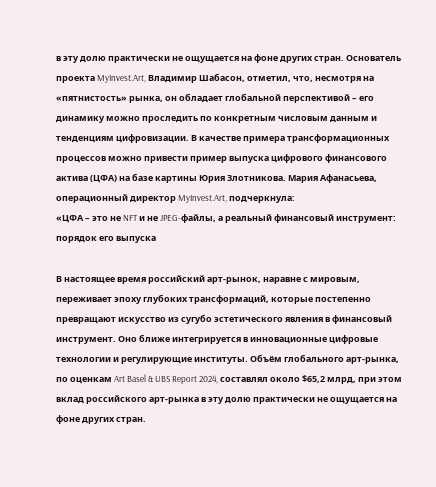в эту долю практически не ощущается на фоне других стран. Основатель проекта MyInvest.Art, Владимир Шабасон, отметил, что, несмотря на «пятнистость» рынка, он обладает глобальной перспективой – его динамику можно проследить по конкретным числовым данным и тенденциям цифровизации. В качестве примера трансформационных процессов можно привести пример выпуска цифрового финансового актива (ЦФА) на базе картины Юрия Злотникова. Мария Афанасьева, операционный директор MyInvest.Art, подчеркнула:
«ЦФА – это не NFT и не JPEG-файлы, а реальный финансовый инструмент: порядок его выпуска

В настоящее время российский арт-рынок, наравне с мировым, переживает эпоху глубоких трансформаций, которые постепенно превращают искусство из сугубо эстетического явления в финансовый инструмент. Оно ближе интегрируется в инновационные цифровые технологии и регулирующие институты. Объём глобального арт-рынка, по оценкам Art Basel & UBS Report 2024, составлял около $65,2 млрд, при этом вклад российского арт-рынка в эту долю практически не ощущается на фоне других стран.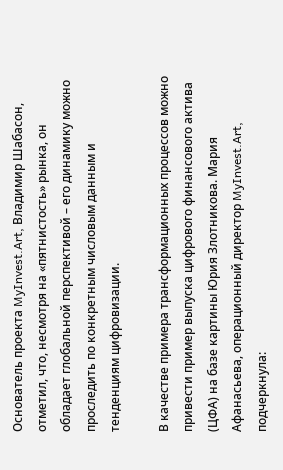Основатель проекта MyInvest.Art, Владимир Шабасон, отметил, что, несмотря на «пятнистость» рынка, он обладает глобальной перспективой – его динамику можно проследить по конкретным числовым данным и тенденциям цифровизации.

В качестве примера трансформационных процессов можно привести пример выпуска цифрового финансового актива (ЦФА) на базе картины Юрия Злотникова. Мария Афанасьева, операционный директор MyInvest.Art, подчеркнула: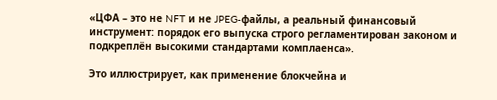«ЦФА – это не NFT и не JPEG-файлы, а реальный финансовый инструмент: порядок его выпуска строго регламентирован законом и подкреплён высокими стандартами комплаенса».

Это иллюстрирует, как применение блокчейна и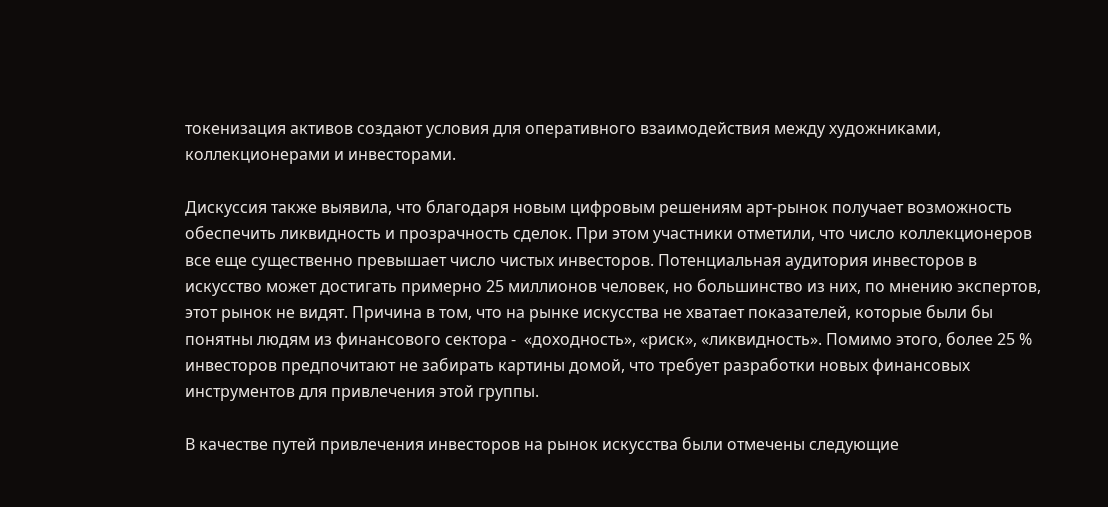токенизация активов создают условия для оперативного взаимодействия между художниками, коллекционерами и инвесторами.

Дискуссия также выявила, что благодаря новым цифровым решениям арт-рынок получает возможность обеспечить ликвидность и прозрачность сделок. При этом участники отметили, что число коллекционеров все еще существенно превышает число чистых инвесторов. Потенциальная аудитория инвесторов в искусство может достигать примерно 25 миллионов человек, но большинство из них, по мнению экспертов, этот рынок не видят. Причина в том, что на рынке искусства не хватает показателей, которые были бы понятны людям из финансового сектора -  «доходность», «риск», «ликвидность». Помимо этого, более 25 % инвесторов предпочитают не забирать картины домой, что требует разработки новых финансовых инструментов для привлечения этой группы.

В качестве путей привлечения инвесторов на рынок искусства были отмечены следующие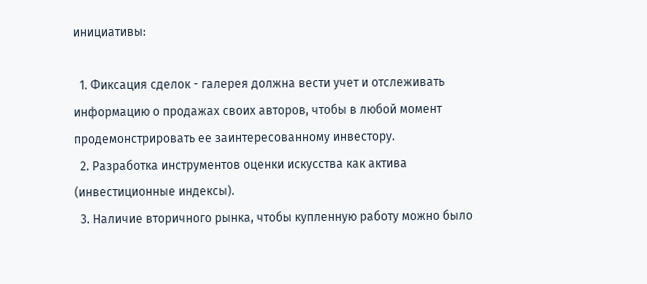инициативы:

  1. Фиксация сделок - галерея должна вести учет и отслеживать информацию о продажах своих авторов, чтобы в любой момент продемонстрировать ее заинтересованному инвестору.
  2. Разработка инструментов оценки искусства как актива (инвестиционные индексы).
  3. Наличие вторичного рынка, чтобы купленную работу можно было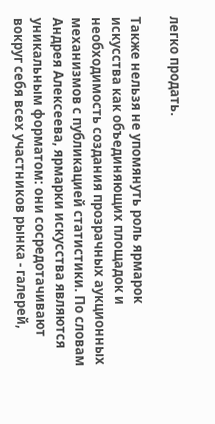легко продать.

Также нельзя не упомянуть роль ярмарок искусства как объединяющих площадок и необходимость создания прозрачных аукционных механизмов с публикацией статистики. По словам Андрея Алексеева, ярмарки искусства являются уникальным форматом: они сосредотачивают вокруг себя всех участников рынка - галерей,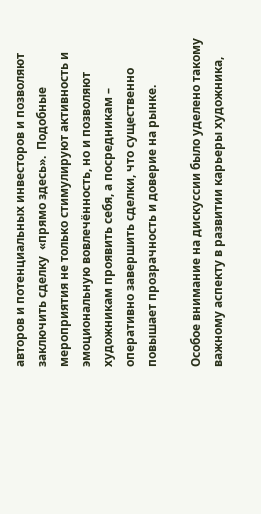авторов и потенциальных инвесторов и позволяют заключить сделку  «прямо здесь».  Подобные мероприятия не только стимулируют активность и эмоциональную вовлечённость, но и позволяют художникам проявить себя, а посредникам – оперативно завершить сделки, что существенно повышает прозрачность и доверие на рынке.

Особое внимание на дискуссии было уделено такому важному аспекту в развитии карьеры художника,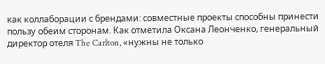как коллаборации с брендами: совместные проекты способны принести пользу обеим сторонам. Как отметила Оксана Леонченко, генеральный директор отеля The Carlton, «нужны не только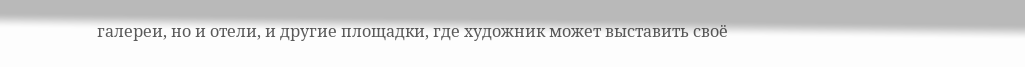галереи, но и отели, и другие площадки, где художник может выставить своё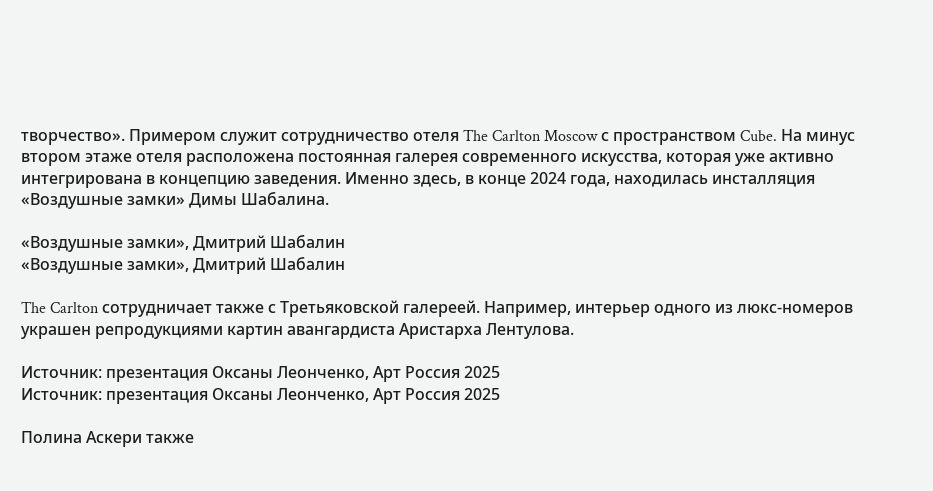творчество». Примером служит сотрудничество отеля The Carlton Moscow с пространством Cube. На минус втором этаже отеля расположена постоянная галерея современного искусства, которая уже активно интегрирована в концепцию заведения. Именно здесь, в конце 2024 года, находилась инсталляция «Воздушные замки» Димы Шабалина.

«Воздушные замки», Дмитрий Шабалин
«Воздушные замки», Дмитрий Шабалин

The Carlton сотрудничает также с Третьяковской галереей. Например, интерьер одного из люкс-номеров украшен репродукциями картин авангардиста Аристарха Лентулова.

Источник: презентация Оксаны Леонченко, Арт Россия 2025
Источник: презентация Оксаны Леонченко, Арт Россия 2025

Полина Аскери также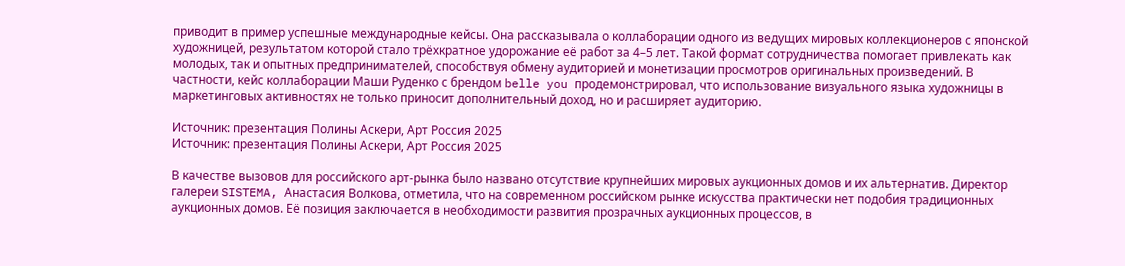приводит в пример успешные международные кейсы. Она рассказывала о коллаборации одного из ведущих мировых коллекционеров с японской художницей, результатом которой стало трёхкратное удорожание её работ за 4–5 лет. Такой формат сотрудничества помогает привлекать как молодых, так и опытных предпринимателей, способствуя обмену аудиторией и монетизации просмотров оригинальных произведений. В частности, кейс коллаборации Маши Руденко с брендом belle you продемонстрировал, что использование визуального языка художницы в маркетинговых активностях не только приносит дополнительный доход, но и расширяет аудиторию.

Источник: презентация Полины Аскери, Арт Россия 2025
Источник: презентация Полины Аскери, Арт Россия 2025

В качестве вызовов для российского арт-рынка было названо отсутствие крупнейших мировых аукционных домов и их альтернатив. Директор галереи SISTEMA, Анастасия Волкова, отметила, что на современном российском рынке искусства практически нет подобия традиционных аукционных домов. Её позиция заключается в необходимости развития прозрачных аукционных процессов, в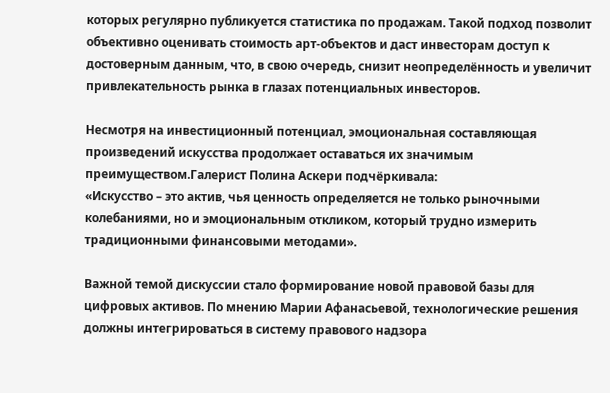которых регулярно публикуется статистика по продажам. Такой подход позволит объективно оценивать стоимость арт-объектов и даст инвесторам доступ к достоверным данным, что, в свою очередь, снизит неопределённость и увеличит привлекательность рынка в глазах потенциальных инвесторов.

Несмотря на инвестиционный потенциал, эмоциональная составляющая произведений искусства продолжает оставаться их значимым преимуществом.Галерист Полина Аскери подчёркивала:
«Искусство – это актив, чья ценность определяется не только рыночными колебаниями, но и эмоциональным откликом, который трудно измерить традиционными финансовыми методами».

Важной темой дискуссии стало формирование новой правовой базы для цифровых активов. По мнению Марии Афанасьевой, технологические решения должны интегрироваться в систему правового надзора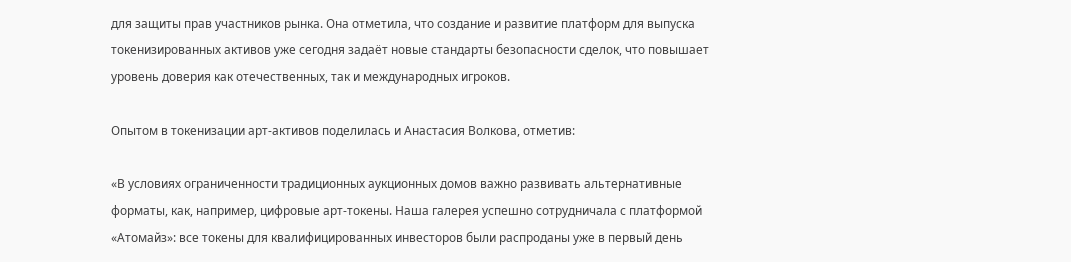для защиты прав участников рынка. Она отметила, что создание и развитие платформ для выпуска токенизированных активов уже сегодня задаёт новые стандарты безопасности сделок, что повышает уровень доверия как отечественных, так и международных игроков.

Опытом в токенизации арт-активов поделилась и Анастасия Волкова, отметив:

«В условиях ограниченности традиционных аукционных домов важно развивать альтернативные форматы, как, например, цифровые арт-токены. Наша галерея успешно сотрудничала с платформой «Атомайз»: все токены для квалифицированных инвесторов были распроданы уже в первый день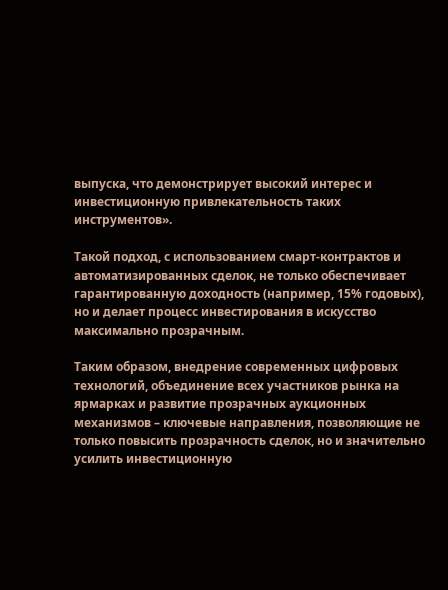выпуска, что демонстрирует высокий интерес и инвестиционную привлекательность таких инструментов».

Такой подход, с использованием смарт-контрактов и автоматизированных сделок, не только обеспечивает гарантированную доходность (например, 15% годовых), но и делает процесс инвестирования в искусство максимально прозрачным.

Таким образом, внедрение современных цифровых технологий, объединение всех участников рынка на ярмарках и развитие прозрачных аукционных механизмов – ключевые направления, позволяющие не только повысить прозрачность сделок, но и значительно усилить инвестиционную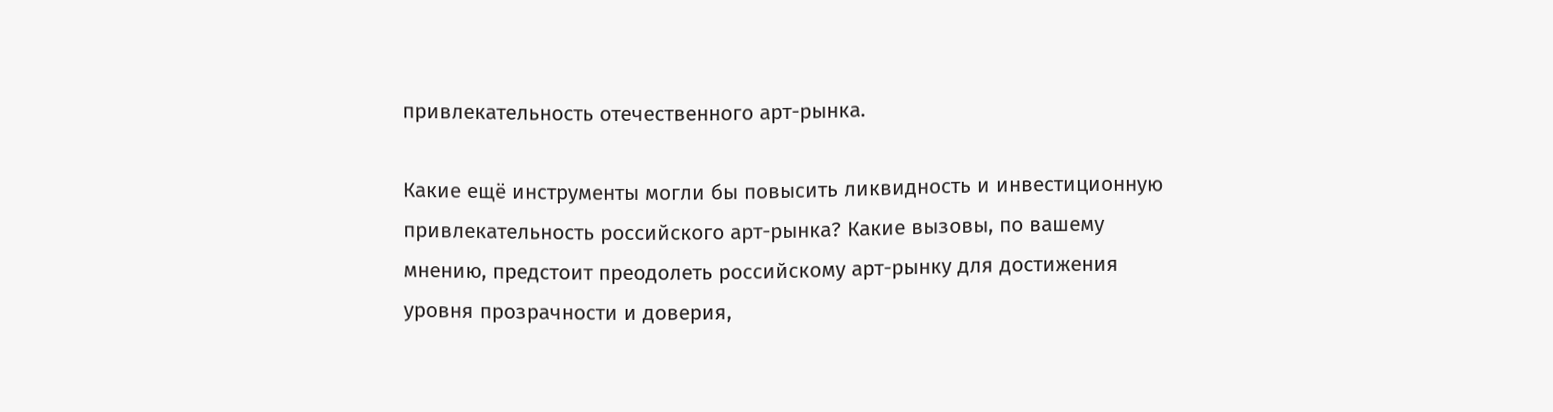привлекательность отечественного арт-рынка.

Какие ещё инструменты могли бы повысить ликвидность и инвестиционную привлекательность российского арт-рынка? Какие вызовы, по вашему мнению, предстоит преодолеть российскому арт-рынку для достижения уровня прозрачности и доверия,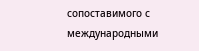сопоставимого с международными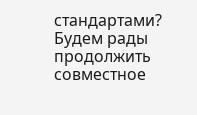стандартами? Будем рады продолжить совместное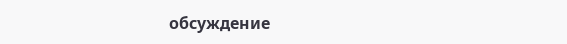обсуждение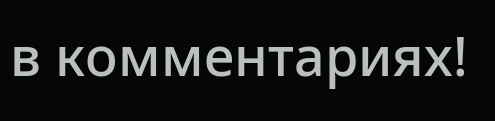в комментариях!